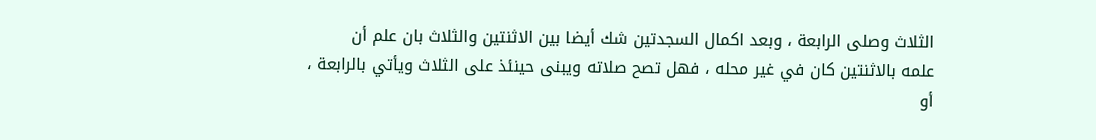الثلاث وصلى الرابعة ، وبعد اكمال السجدتين شك أيضا بين الاثنتين والثلاث بان علم أن
علمه بالاثنتين كان في غير محله ، فهل تصح صلاته ويبنى حينئذ على الثلاث ويأتي بالرابعة ،
أو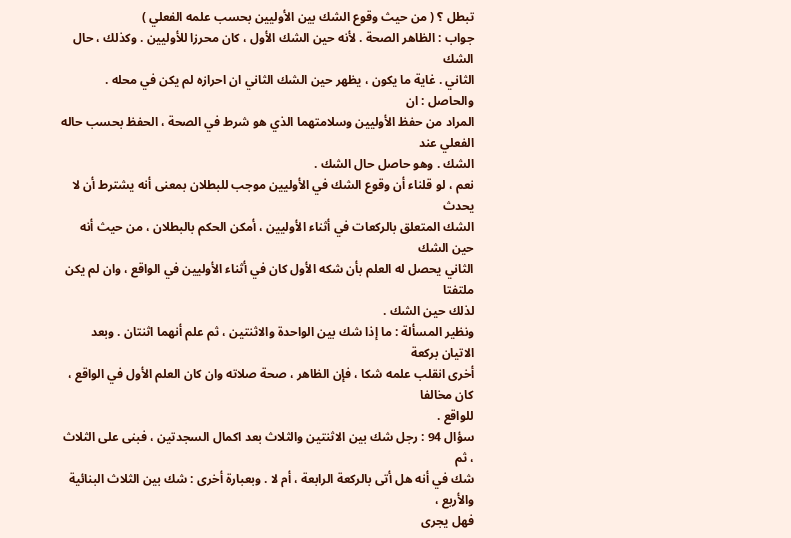تبطل ؟ ( من حيث وقوع الشك بين الأوليين بحسب علمه الفعلي )
جواب : الظاهر الصحة . لأنه حين الشك الأول ، كان محرزا للأوليين . وكذلك ، حال الشك
الثاني . غاية ما يكون ، يظهر حين الشك الثاني ان احرازه لم يكن في محله . والحاصل : ان
المراد من حفظ الأوليين وسلامتهما الذي هو شرط في الصحة ، الحفظ بحسب حاله الفعلي عند
الشك . وهو حاصل حال الشك .
نعم ، لو قلناء أن وقوع الشك في الأوليين موجب للبطلان بمعنى أنه يشترط أن لا يحدث
الشك المتعلق بالركعات في أثناء الأوليين ، أمكن الحكم بالبطلان ، من حيث أنه حين الشك
الثاني يحصل له العلم بأن شكه الأول كان في أثناء الأوليين في الواقع ، وان لم يكن ملتفتا
لذلك حين الشك .
ونظير المسألة : ما إذا شك بين الواحدة والاثنتين ، ثم علم أنهما اثنتان . وبعد الاتيان بركعة
أخرى انقلب علمه شكا ، فإن الظاهر ، صحة صلاته وان كان العلم الأول في الواقع ، كان مخالفا
للواقع .
سؤال 94 : رجل شك بين الاثنتين والثلاث بعد اكمال السجدتين ، فبنى على الثلاث ، ثم
شك في أنه هل أتى بالركعة الرابعة ، أم لا . وبعبارة أخرى : شك بين الثلاث البنائية والأربع ،
فهل يجرى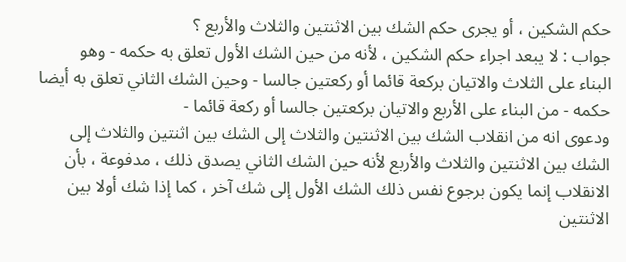حكم الشكين ، أو يجرى حكم الشك بين الاثنتين والثلاث والأربع ؟
جواب : لا يبعد اجراء حكم الشكين ، لأنه من حين الشك الأول تعلق به حكمه - وهو
البناء على الثلاث والاتيان بركعة قائما أو ركعتين جالسا - وحين الشك الثاني تعلق به أيضا
حكمه - من البناء على الأربع والاتيان بركعتين جالسا أو ركعة قائما -
ودعوى انه من انقلاب الشك بين الاثنتين والثلاث إلى الشك بين اثنتين والثلاث إلى
الشك بين الاثنتين والثلاث والأربع لأنه حين الشك الثاني يصدق ذلك ، مدفوعة ، بأن
الانقلاب إنما يكون برجوع نفس ذلك الشك الأول إلى شك آخر ، كما إذا شك أولا بين
الاثنتين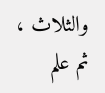والثلاث ، ثم علم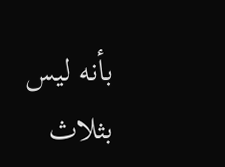بأنه ليس بثلاث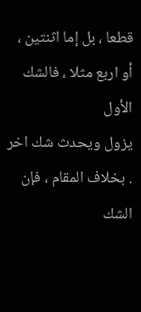قطعا ، بل إما اثنتين ، أو اربع مثلا ، فالشك الأول
يزول ويحدث شك اخر . بخلاف المقام ، فإن الشك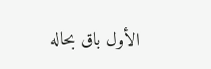الأول باق بحاله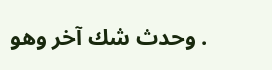. وحدث شك آخر وهو